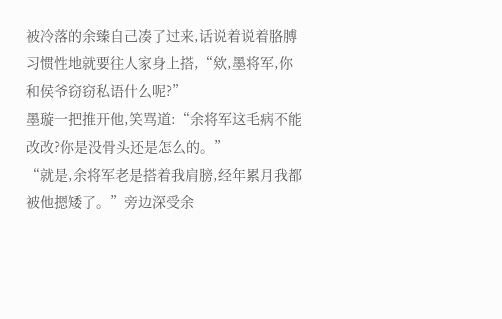被冷落的余臻自己凑了过来,话说着说着胳膊习惯性地就要往人家身上搭,“欸,墨将军,你和侯爷窃窃私语什么呢?”
墨璇一把推开他,笑骂道:“余将军这毛病不能改改?你是没骨头还是怎么的。”
“就是,余将军老是搭着我肩膀,经年累月我都被他摁矮了。”旁边深受余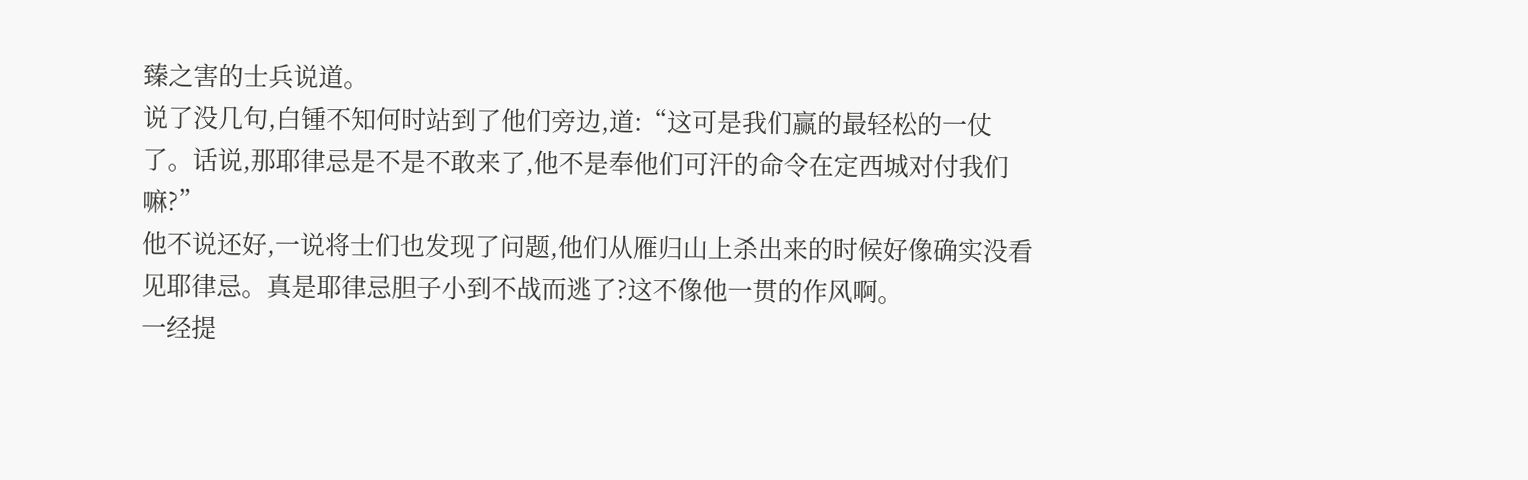臻之害的士兵说道。
说了没几句,白锺不知何时站到了他们旁边,道:“这可是我们赢的最轻松的一仗了。话说,那耶律忌是不是不敢来了,他不是奉他们可汗的命令在定西城对付我们嘛?”
他不说还好,一说将士们也发现了问题,他们从雁归山上杀出来的时候好像确实没看见耶律忌。真是耶律忌胆子小到不战而逃了?这不像他一贯的作风啊。
一经提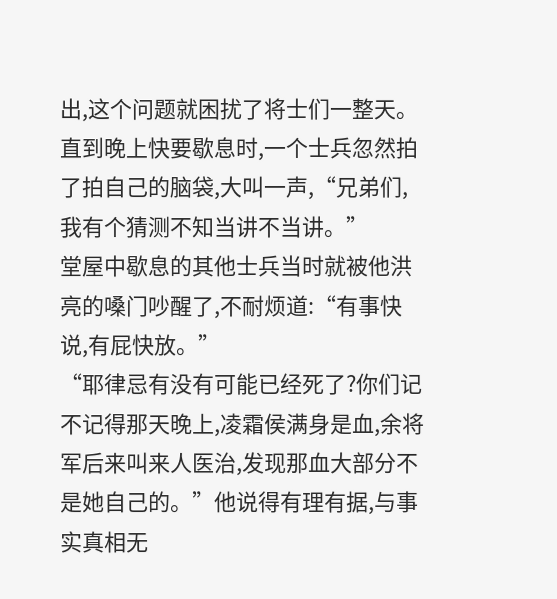出,这个问题就困扰了将士们一整天。直到晚上快要歇息时,一个士兵忽然拍了拍自己的脑袋,大叫一声,“兄弟们,我有个猜测不知当讲不当讲。”
堂屋中歇息的其他士兵当时就被他洪亮的嗓门吵醒了,不耐烦道:“有事快说,有屁快放。”
“耶律忌有没有可能已经死了?你们记不记得那天晚上,凌霜侯满身是血,余将军后来叫来人医治,发现那血大部分不是她自己的。”他说得有理有据,与事实真相无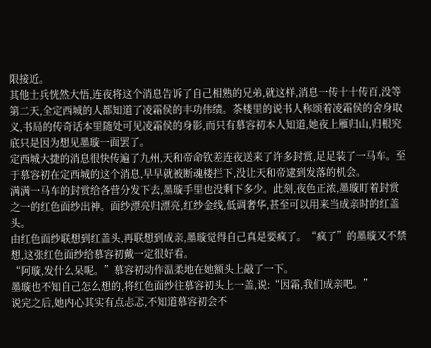限接近。
其他士兵恍然大悟,连夜将这个消息告诉了自己相熟的兄弟,就这样,消息一传十十传百,没等第二天,全定西城的人都知道了凌霜侯的丰功伟绩。茶楼里的说书人称颂着凌霜侯的舍身取义,书局的传奇话本里随处可见凌霜侯的身影,而只有慕容初本人知道,她夜上雁归山,归根究底只是因为想见墨璇一面罢了。
定西城大捷的消息很快传遍了九州,天和帝命钦差连夜送来了许多封赏,足足装了一马车。至于慕容初在定西城的这个消息,早早就被断魂楼拦下,没让天和帝逮到发落的机会。
满满一马车的封赏给各营分发下去,墨璇手里也没剩下多少。此刻,夜色正浓,墨璇盯着封赏之一的红色面纱出神。面纱漂亮归漂亮,红纱金线,低调奢华,甚至可以用来当成亲时的红盖头。
由红色面纱联想到红盖头,再联想到成亲,墨璇觉得自己真是要疯了。“疯了”的墨璇又不禁想,这张红色面纱给慕容初戴一定很好看。
“阿璇,发什么呆呢。”慕容初动作温柔地在她额头上敲了一下。
墨璇也不知自己怎么想的,将红色面纱往慕容初头上一盖,说:“因霜,我们成亲吧。”
说完之后,她内心其实有点忐忑,不知道慕容初会不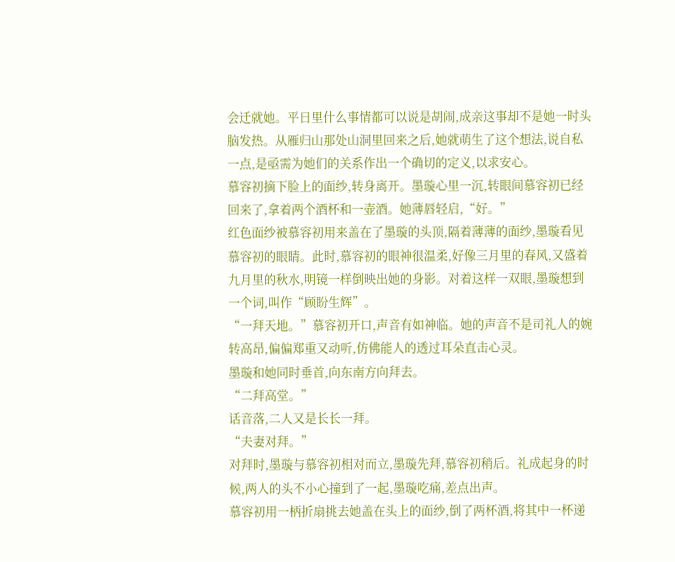会迁就她。平日里什么事情都可以说是胡闹,成亲这事却不是她一时头脑发热。从雁归山那处山洞里回来之后,她就萌生了这个想法,说自私一点,是亟需为她们的关系作出一个确切的定义,以求安心。
慕容初摘下脸上的面纱,转身离开。墨璇心里一沉,转眼间慕容初已经回来了,拿着两个酒杯和一壶酒。她薄唇轻启,“好。”
红色面纱被慕容初用来盖在了墨璇的头顶,隔着薄薄的面纱,墨璇看见慕容初的眼睛。此时,慕容初的眼神很温柔,好像三月里的春风,又盛着九月里的秋水,明镜一样倒映出她的身影。对着这样一双眼,墨璇想到一个词,叫作“顾盼生辉”。
“一拜天地。”慕容初开口,声音有如神临。她的声音不是司礼人的婉转高昂,偏偏郑重又动听,仿佛能人的透过耳朵直击心灵。
墨璇和她同时垂首,向东南方向拜去。
“二拜高堂。”
话音落,二人又是长长一拜。
“夫妻对拜。”
对拜时,墨璇与慕容初相对而立,墨璇先拜,慕容初稍后。礼成起身的时候,两人的头不小心撞到了一起,墨璇吃痛,差点出声。
慕容初用一柄折扇挑去她盖在头上的面纱,倒了两杯酒,将其中一杯递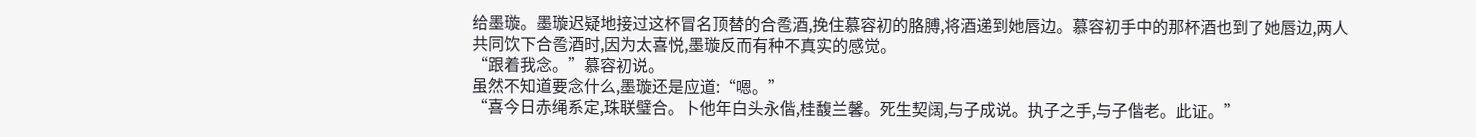给墨璇。墨璇迟疑地接过这杯冒名顶替的合卺酒,挽住慕容初的胳膊,将酒递到她唇边。慕容初手中的那杯酒也到了她唇边,两人共同饮下合卺酒时,因为太喜悦,墨璇反而有种不真实的感觉。
“跟着我念。”慕容初说。
虽然不知道要念什么,墨璇还是应道:“嗯。”
“喜今日赤绳系定,珠联璧合。卜他年白头永偕,桂馥兰馨。死生契阔,与子成说。执子之手,与子偕老。此证。”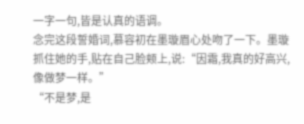一字一句,皆是认真的语调。
念完这段誓婚词,慕容初在墨璇眉心处吻了一下。墨璇抓住她的手,贴在自己脸颊上,说:“因霜,我真的好高兴,像做梦一样。”
“不是梦,是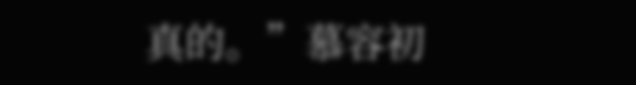真的。”慕容初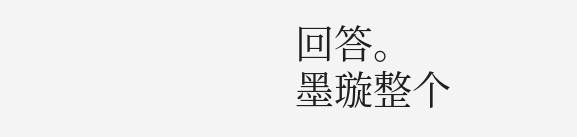回答。
墨璇整个